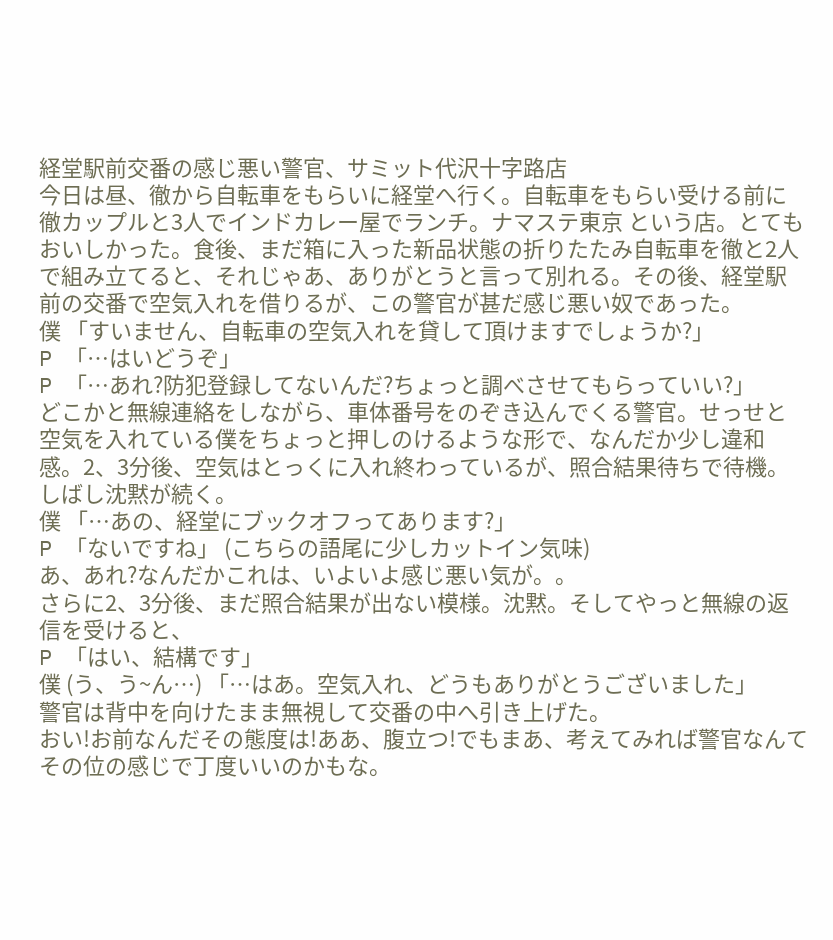経堂駅前交番の感じ悪い警官、サミット代沢十字路店
今日は昼、徹から自転車をもらいに経堂へ行く。自転車をもらい受ける前に徹カップルと3人でインドカレー屋でランチ。ナマステ東京 という店。とてもおいしかった。食後、まだ箱に入った新品状態の折りたたみ自転車を徹と2人で組み立てると、それじゃあ、ありがとうと言って別れる。その後、経堂駅前の交番で空気入れを借りるが、この警官が甚だ感じ悪い奴であった。
僕 「すいません、自転車の空気入れを貸して頂けますでしょうか?」
P 「…はいどうぞ」
P 「…あれ?防犯登録してないんだ?ちょっと調べさせてもらっていい?」
どこかと無線連絡をしながら、車体番号をのぞき込んでくる警官。せっせと空気を入れている僕をちょっと押しのけるような形で、なんだか少し違和感。2、3分後、空気はとっくに入れ終わっているが、照合結果待ちで待機。しばし沈黙が続く。
僕 「…あの、経堂にブックオフってあります?」
P 「ないですね」 (こちらの語尾に少しカットイン気味)
あ、あれ?なんだかこれは、いよいよ感じ悪い気が。。
さらに2、3分後、まだ照合結果が出ない模様。沈黙。そしてやっと無線の返信を受けると、
P 「はい、結構です」
僕 (う、う~ん…) 「…はあ。空気入れ、どうもありがとうございました」
警官は背中を向けたまま無視して交番の中へ引き上げた。
おい!お前なんだその態度は!ああ、腹立つ!でもまあ、考えてみれば警官なんてその位の感じで丁度いいのかもな。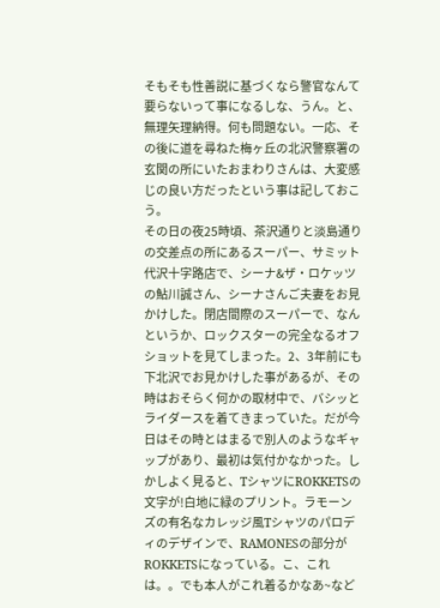そもそも性善説に基づくなら警官なんて要らないって事になるしな、うん。と、無理矢理納得。何も問題ない。一応、その後に道を尋ねた梅ヶ丘の北沢警察署の玄関の所にいたおまわりさんは、大変感じの良い方だったという事は記しておこう。
その日の夜25時頃、茶沢通りと淡島通りの交差点の所にあるスーパー、サミット代沢十字路店で、シーナ&ザ・ロケッツの鮎川誠さん、シーナさんご夫妻をお見かけした。閉店間際のスーパーで、なんというか、ロックスターの完全なるオフショットを見てしまった。2、3年前にも下北沢でお見かけした事があるが、その時はおそらく何かの取材中で、バシッとライダースを着てきまっていた。だが今日はその時とはまるで別人のようなギャップがあり、最初は気付かなかった。しかしよく見ると、TシャツにROKKETSの文字が!白地に緑のプリント。ラモーンズの有名なカレッジ風Tシャツのパロディのデザインで、RAMONESの部分がROKKETSになっている。こ、これは。。でも本人がこれ着るかなあ~など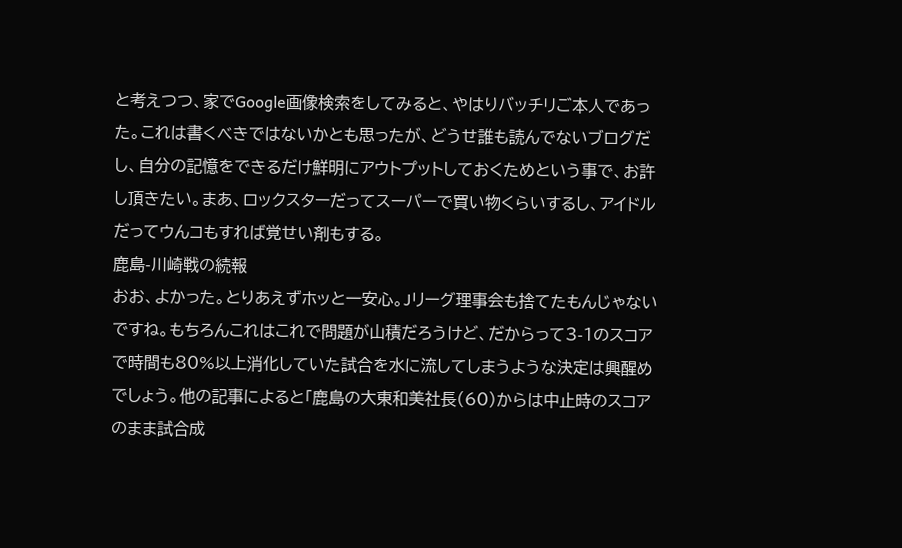と考えつつ、家でGoogle画像検索をしてみると、やはりバッチリご本人であった。これは書くべきではないかとも思ったが、どうせ誰も読んでないブログだし、自分の記憶をできるだけ鮮明にアウトプットしておくためという事で、お許し頂きたい。まあ、ロックスターだってスーパーで買い物くらいするし、アイドルだってウんコもすれば覚せい剤もする。
鹿島-川崎戦の続報
おお、よかった。とりあえずホッと一安心。Jリーグ理事会も捨てたもんじゃないですね。もちろんこれはこれで問題が山積だろうけど、だからって3-1のスコアで時間も80%以上消化していた試合を水に流してしまうような決定は興醒めでしょう。他の記事によると「鹿島の大東和美社長(60)からは中止時のスコアのまま試合成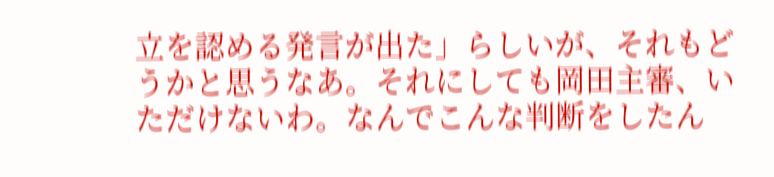立を認める発言が出た」らしいが、それもどうかと思うなあ。それにしても岡田主審、いただけないわ。なんでこんな判断をしたん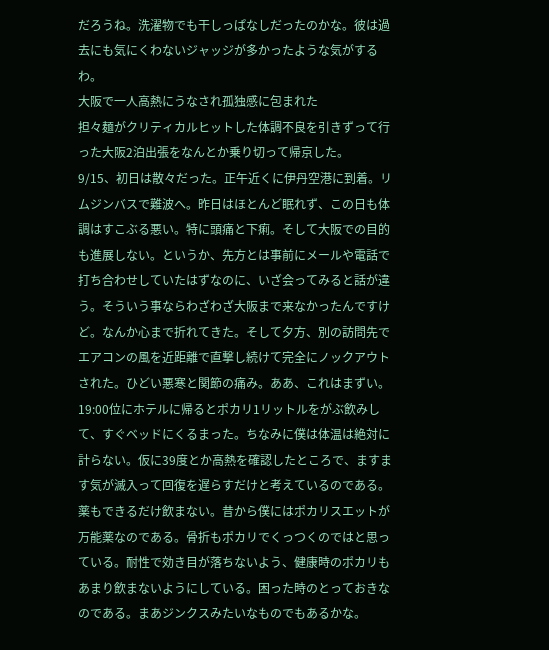だろうね。洗濯物でも干しっぱなしだったのかな。彼は過去にも気にくわないジャッジが多かったような気がするわ。
大阪で一人高熱にうなされ孤独感に包まれた
担々麺がクリティカルヒットした体調不良を引きずって行った大阪2泊出張をなんとか乗り切って帰京した。
9/15、初日は散々だった。正午近くに伊丹空港に到着。リムジンバスで難波へ。昨日はほとんど眠れず、この日も体調はすこぶる悪い。特に頭痛と下痢。そして大阪での目的も進展しない。というか、先方とは事前にメールや電話で打ち合わせしていたはずなのに、いざ会ってみると話が違う。そういう事ならわざわざ大阪まで来なかったんですけど。なんか心まで折れてきた。そして夕方、別の訪問先でエアコンの風を近距離で直撃し続けて完全にノックアウトされた。ひどい悪寒と関節の痛み。ああ、これはまずい。19:00位にホテルに帰るとポカリ1リットルをがぶ飲みして、すぐベッドにくるまった。ちなみに僕は体温は絶対に計らない。仮に39度とか高熱を確認したところで、ますます気が滅入って回復を遅らすだけと考えているのである。薬もできるだけ飲まない。昔から僕にはポカリスエットが万能薬なのである。骨折もポカリでくっつくのではと思っている。耐性で効き目が落ちないよう、健康時のポカリもあまり飲まないようにしている。困った時のとっておきなのである。まあジンクスみたいなものでもあるかな。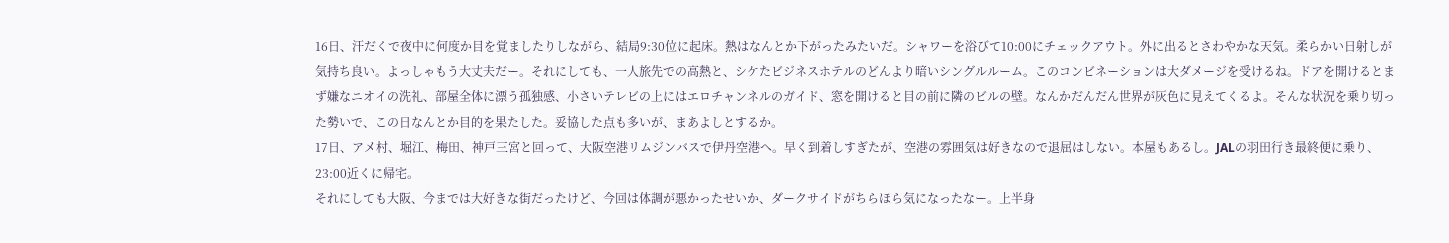16日、汗だくで夜中に何度か目を覚ましたりしながら、結局9:30位に起床。熱はなんとか下がったみたいだ。シャワーを浴びて10:00にチェックアウト。外に出るとさわやかな天気。柔らかい日射しが気持ち良い。よっしゃもう大丈夫だー。それにしても、一人旅先での高熱と、シケたビジネスホテルのどんより暗いシングルルーム。このコンビネーションは大ダメージを受けるね。ドアを開けるとまず嫌なニオイの洗礼、部屋全体に漂う孤独感、小さいテレビの上にはエロチャンネルのガイド、窓を開けると目の前に隣のビルの壁。なんかだんだん世界が灰色に見えてくるよ。そんな状況を乗り切った勢いで、この日なんとか目的を果たした。妥協した点も多いが、まあよしとするか。
17日、アメ村、堀江、梅田、神戸三宮と回って、大阪空港リムジンバスで伊丹空港へ。早く到着しすぎたが、空港の雰囲気は好きなので退屈はしない。本屋もあるし。JALの羽田行き最終便に乗り、23:00近くに帰宅。
それにしても大阪、今までは大好きな街だったけど、今回は体調が悪かったせいか、ダークサイドがちらほら気になったなー。上半身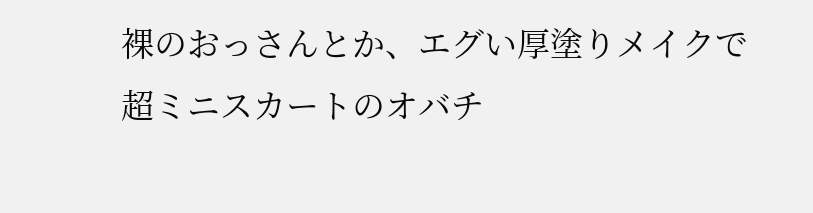裸のおっさんとか、エグい厚塗りメイクで超ミニスカートのオバチ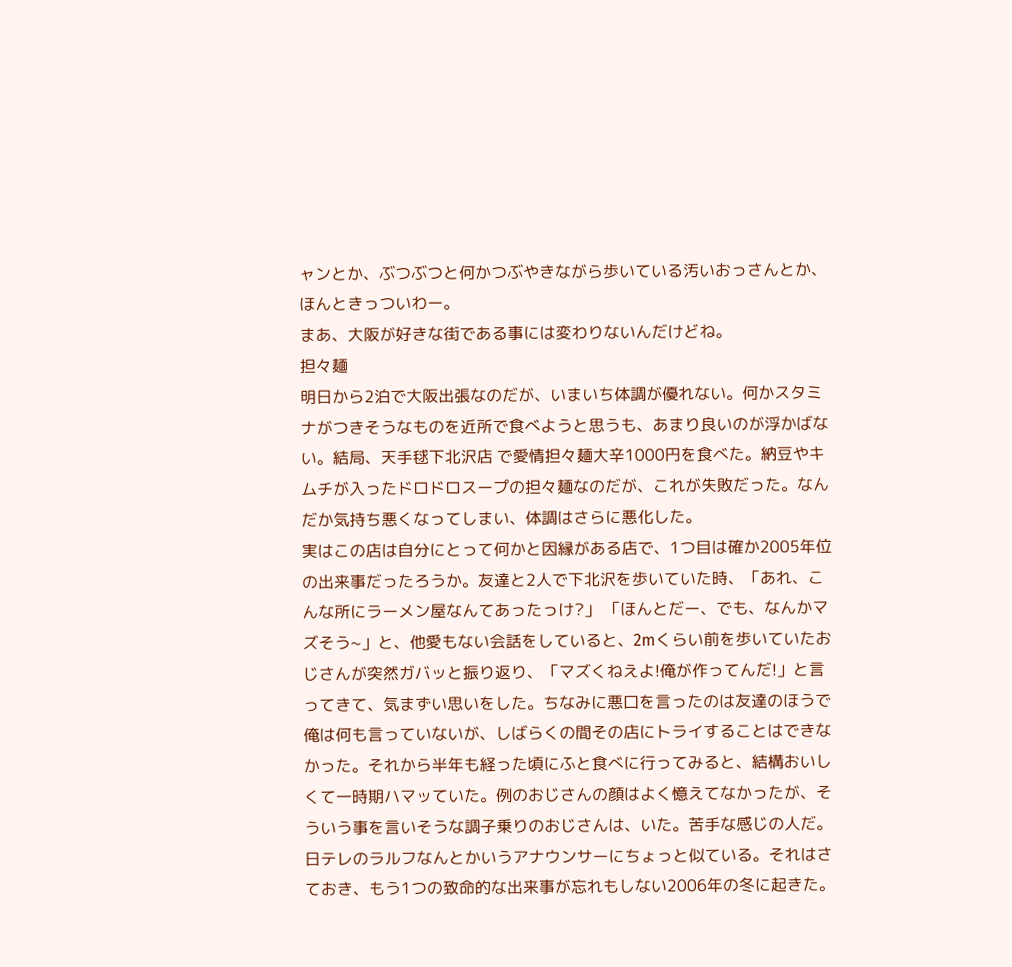ャンとか、ぶつぶつと何かつぶやきながら歩いている汚いおっさんとか、ほんときっついわー。
まあ、大阪が好きな街である事には変わりないんだけどね。
担々麺
明日から2泊で大阪出張なのだが、いまいち体調が優れない。何かスタミナがつきそうなものを近所で食べようと思うも、あまり良いのが浮かばない。結局、天手毬下北沢店 で愛情担々麺大辛1000円を食べた。納豆やキムチが入ったドロドロスープの担々麺なのだが、これが失敗だった。なんだか気持ち悪くなってしまい、体調はさらに悪化した。
実はこの店は自分にとって何かと因縁がある店で、1つ目は確か2005年位の出来事だったろうか。友達と2人で下北沢を歩いていた時、「あれ、こんな所にラーメン屋なんてあったっけ?」 「ほんとだー、でも、なんかマズそう~」と、他愛もない会話をしていると、2mくらい前を歩いていたおじさんが突然ガバッと振り返り、「マズくねえよ!俺が作ってんだ!」と言ってきて、気まずい思いをした。ちなみに悪口を言ったのは友達のほうで俺は何も言っていないが、しばらくの間その店にトライすることはできなかった。それから半年も経った頃にふと食べに行ってみると、結構おいしくて一時期ハマッていた。例のおじさんの顔はよく憶えてなかったが、そういう事を言いそうな調子乗りのおじさんは、いた。苦手な感じの人だ。日テレのラルフなんとかいうアナウンサーにちょっと似ている。それはさておき、もう1つの致命的な出来事が忘れもしない2006年の冬に起きた。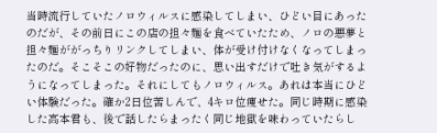当時流行していたノロウィルスに感染してしまい、ひどい目にあったのだが、その前日にこの店の担々麺を食べていたため、ノロの悪夢と担々麺ががっちりリンクしてしまい、体が受け付けなくなってしまったのだ。そこそこの好物だったのに、思い出すだけで吐き気がするようになってしまった。それにしてもノロウィルス。あれは本当にひどい体験だった。確か2日位苦しんで、4キロ位痩せた。同じ時期に感染した高本君も、後で話したらまったく同じ地獄を味わっていたらし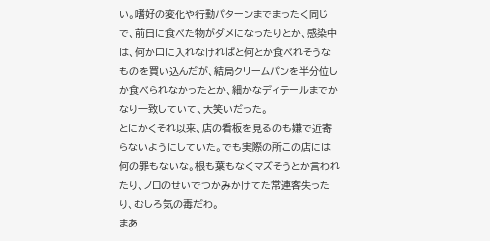い。嗜好の変化や行動パターンまでまったく同じで、前日に食べた物がダメになったりとか、感染中は、何か口に入れなければと何とか食べれそうなものを買い込んだが、結局クリームパンを半分位しか食べられなかったとか、細かなディテールまでかなり一致していて、大笑いだった。
とにかくそれ以来、店の看板を見るのも嫌で近寄らないようにしていた。でも実際の所この店には何の罪もないな。根も葉もなくマズそうとか言われたり、ノロのせいでつかみかけてた常連客失ったり、むしろ気の毒だわ。
まあ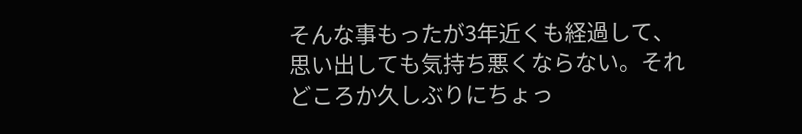そんな事もったが3年近くも経過して、思い出しても気持ち悪くならない。それどころか久しぶりにちょっ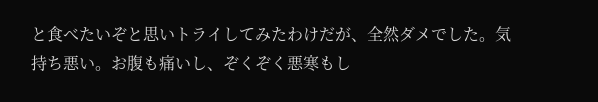と食べたいぞと思いトライしてみたわけだが、全然ダメでした。気持ち悪い。お腹も痛いし、ぞくぞく悪寒もし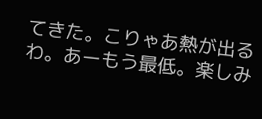てきた。こりゃあ熱が出るわ。あーもう最低。楽しみ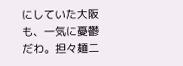にしていた大阪も、一気に憂鬱だわ。担々麺二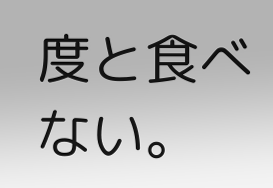度と食べない。